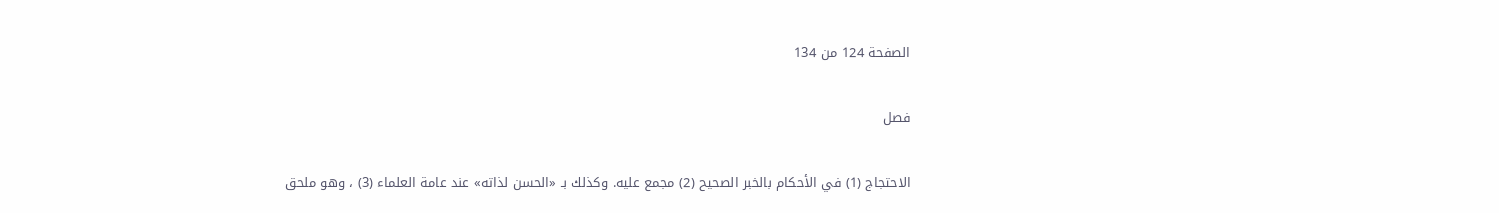الصفحة 124 من 134

فصل

الاحتجاج (1) في الأحكام بالخبر الصحيح (2) مجمع عليه. وكذلك بـ «الحسن لذاته» عند عامة العلماء (3) ، وهو ملحق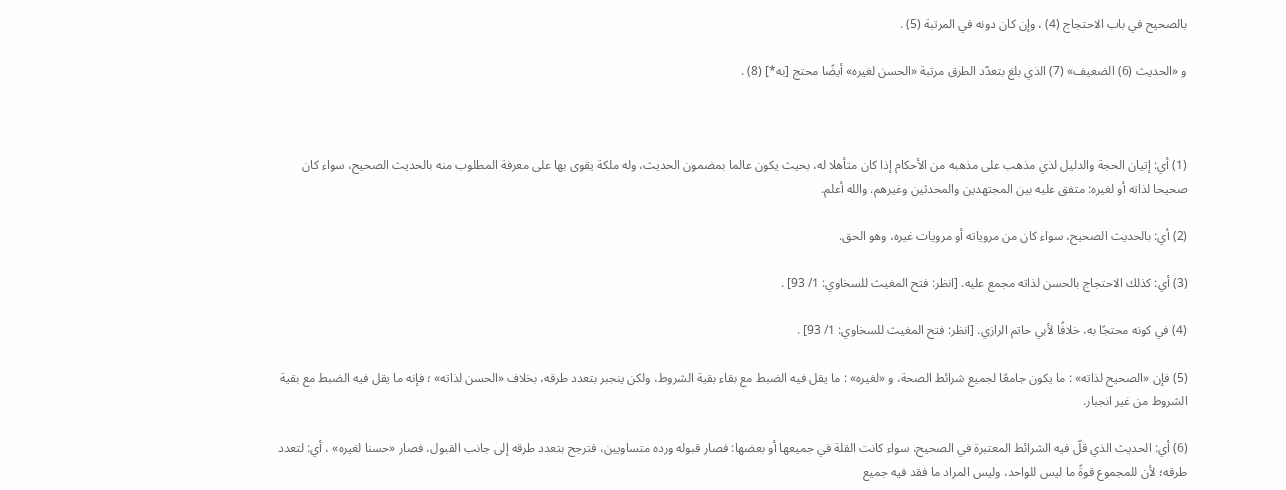بالصحيح في باب الاحتجاج (4) ، وإن كان دونه في ال‍مرتبة (5) .

و «الحديث (6) الضعيف» (7) الذي بلغ بتعدّد الطرق مرتبة «الحسن لغيره» أيضًا محتج [به*] (8) .



(1) أي: إتيان الحجة والدليل لذي مذهب على مذهبه من الأحكام إذا كان متأهلا له، بحيث يكون عالما بمضمون الحديث، وله ملكة يقوى بها على معرفة المطلوب منه بالحديث الصحيح، سواء كان صحيحا لذاته أو لغيره: متفق عليه بين المجتهدين والمحدثين وغيرهم. والله أعلم.

(2) أي: بالحديث الصحيح، سواء کان من مروياته أو مرويات غيره، وهو الحق.

(3) أي: كذلك الاحتجاج بالحسن لذاته مجمع عليه. [انظر: فتح المغيث للسخاوي: 1/ 93] .

(4) في کونه محتجًا به، خلافًا لأبي حاتم الرازي. [انظر: فتح المغيث للسخاوي: 1/ 93] .

(5) فإن «الصحيح لذاته» : ما يكون جامعًا لجميع شرائط الصحة، و «لغيره» : ما يقل فيه الضبط مع بقاء بقية الشروط، ولكن ينجبر بتعدد طرقه، بخلاف «الحسن لذاته» ؛ فإنه ما يقل فيه الضبط مع بقية الشروط من غير انجبار.

(6) أي: الحديث الذي قلّ فيه الشرائط المعتبرة في الصحيح، سواء كانت القلة في جميعها أو بعضها: فصار قبوله ورده متساويين، فترجح بتعدد طرقه إلى جانب القبول، فصار «حسنا لغيره» ، أي: لتعدد طرقه؛ لأن للمجموع قوةً ما ليس للواحد، وليس المراد ما فقد فيه جميع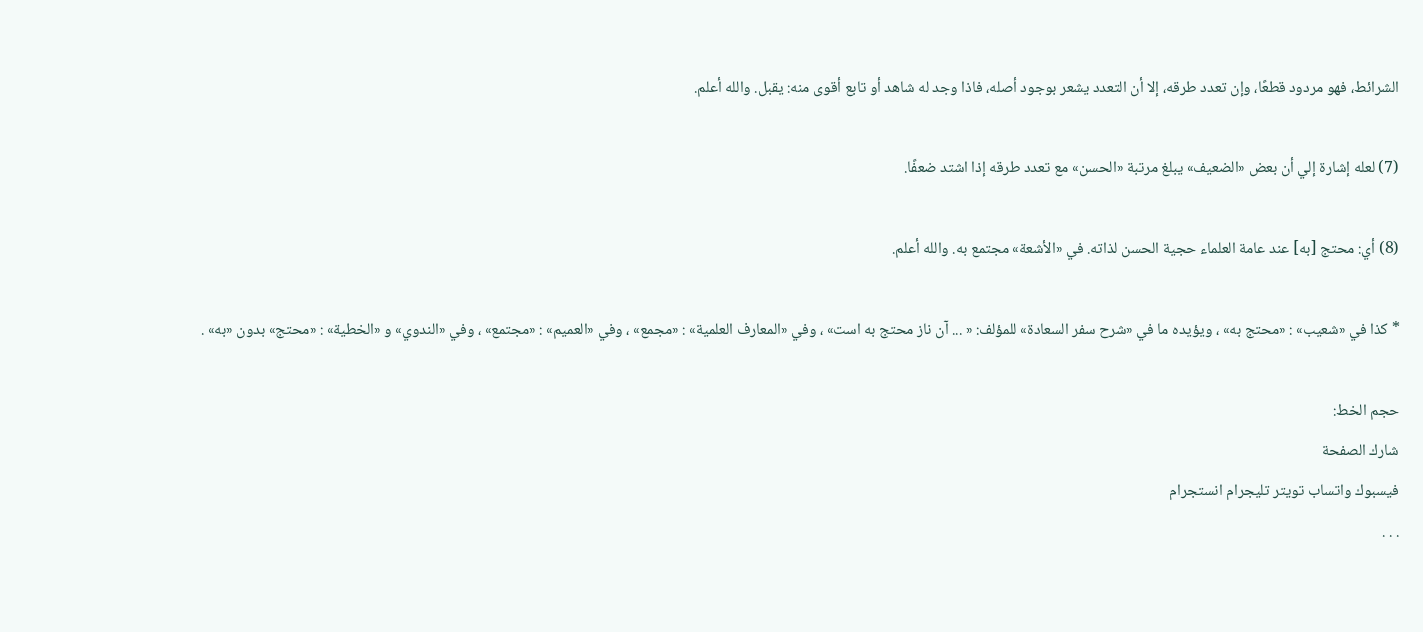الشرائط، فهو مردود قطعًا، وإن تعدد طرقه، إلا أن التعدد يشعر بوجود أصله، فاذا وجد له شاهد أو تابع أقوى منه: يقبل. والله أعلم.

(7) لعله إشارة إلي أن بعض «الضعيف» يبلغ مرتبة «الحسن» مع تعدد طرقه إذا اشتد ضعفًا.

(8) أي: محتج [به] عند عامة العلماء حجية الحسن لذاته. في «الأشعة» مجتمع به. والله أعلم.

* كذا في «شعيب» : «محتج به» ، ويؤيده ما في «شرح سفر السعادة» للمؤلف: « ... آن ناز محتج به است» ، وفي «المعارف العلمية» : «مجمع» ، وفي «العميم» : «مجتمع» ، وفي «الندوي» و «الخطية» : «محتج» بدون «به» .

حجم الخط:
شارك الصفحة
فيسبوك واتساب تويتر تليجرام انستجرام
. . .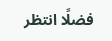فضلًا انتظر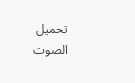تحميل الصوت